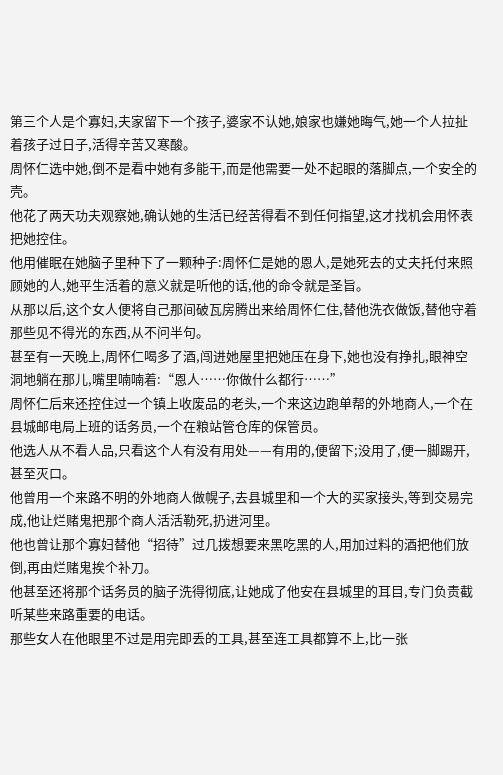第三个人是个寡妇,夫家留下一个孩子,婆家不认她,娘家也嫌她晦气,她一个人拉扯着孩子过日子,活得辛苦又寒酸。
周怀仁选中她,倒不是看中她有多能干,而是他需要一处不起眼的落脚点,一个安全的壳。
他花了两天功夫观察她,确认她的生活已经苦得看不到任何指望,这才找机会用怀表把她控住。
他用催眠在她脑子里种下了一颗种子:周怀仁是她的恩人,是她死去的丈夫托付来照顾她的人,她平生活着的意义就是听他的话,他的命令就是圣旨。
从那以后,这个女人便将自己那间破瓦房腾出来给周怀仁住,替他洗衣做饭,替他守着那些见不得光的东西,从不问半句。
甚至有一天晚上,周怀仁喝多了酒,闯进她屋里把她压在身下,她也没有挣扎,眼神空洞地躺在那儿,嘴里喃喃着:“恩人……你做什么都行……”
周怀仁后来还控住过一个镇上收废品的老头,一个来这边跑单帮的外地商人,一个在县城邮电局上班的话务员,一个在粮站管仓库的保管员。
他选人从不看人品,只看这个人有没有用处——有用的,便留下;没用了,便一脚踢开,甚至灭口。
他曾用一个来路不明的外地商人做幌子,去县城里和一个大的买家接头,等到交易完成,他让烂赌鬼把那个商人活活勒死,扔进河里。
他也曾让那个寡妇替他“招待”过几拨想要来黑吃黑的人,用加过料的酒把他们放倒,再由烂赌鬼挨个补刀。
他甚至还将那个话务员的脑子洗得彻底,让她成了他安在县城里的耳目,专门负责截听某些来路重要的电话。
那些女人在他眼里不过是用完即丢的工具,甚至连工具都算不上,比一张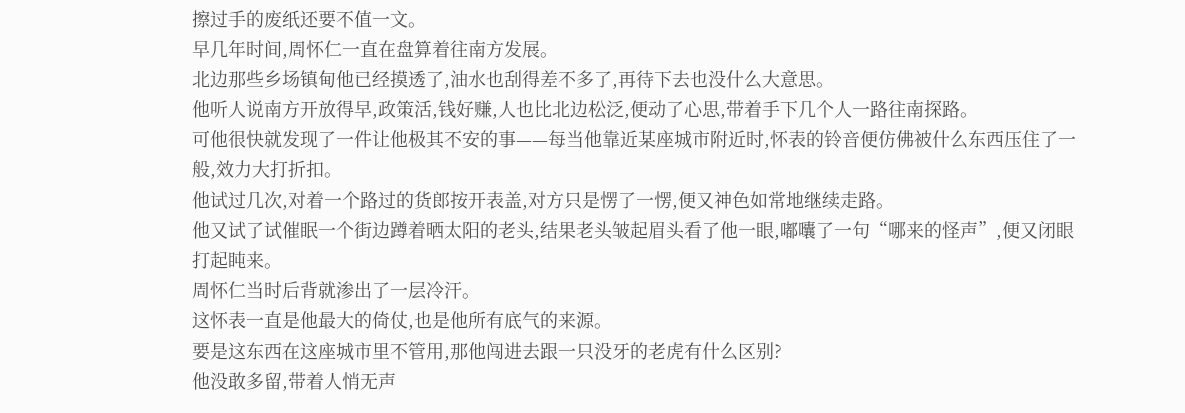擦过手的废纸还要不值一文。
早几年时间,周怀仁一直在盘算着往南方发展。
北边那些乡场镇甸他已经摸透了,油水也刮得差不多了,再待下去也没什么大意思。
他听人说南方开放得早,政策活,钱好赚,人也比北边松泛,便动了心思,带着手下几个人一路往南探路。
可他很快就发现了一件让他极其不安的事——每当他靠近某座城市附近时,怀表的铃音便仿佛被什么东西压住了一般,效力大打折扣。
他试过几次,对着一个路过的货郎按开表盖,对方只是愣了一愣,便又神色如常地继续走路。
他又试了试催眠一个街边蹲着晒太阳的老头,结果老头皱起眉头看了他一眼,嘟囔了一句“哪来的怪声”,便又闭眼打起盹来。
周怀仁当时后背就渗出了一层冷汗。
这怀表一直是他最大的倚仗,也是他所有底气的来源。
要是这东西在这座城市里不管用,那他闯进去跟一只没牙的老虎有什么区别?
他没敢多留,带着人悄无声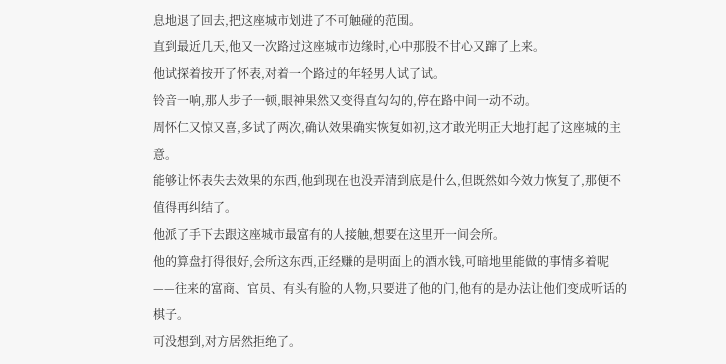息地退了回去,把这座城市划进了不可触碰的范围。
直到最近几天,他又一次路过这座城市边缘时,心中那股不甘心又蹿了上来。
他试探着按开了怀表,对着一个路过的年轻男人试了试。
铃音一响,那人步子一顿,眼神果然又变得直勾勾的,停在路中间一动不动。
周怀仁又惊又喜,多试了两次,确认效果确实恢复如初,这才敢光明正大地打起了这座城的主意。
能够让怀表失去效果的东西,他到现在也没弄清到底是什么,但既然如今效力恢复了,那便不值得再纠结了。
他派了手下去跟这座城市最富有的人接触,想要在这里开一间会所。
他的算盘打得很好,会所这东西,正经赚的是明面上的酒水钱,可暗地里能做的事情多着呢——往来的富商、官员、有头有脸的人物,只要进了他的门,他有的是办法让他们变成听话的棋子。
可没想到,对方居然拒绝了。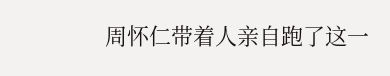周怀仁带着人亲自跑了这一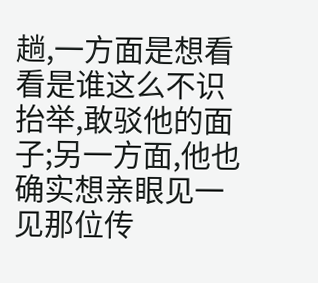趟,一方面是想看看是谁这么不识抬举,敢驳他的面子;另一方面,他也确实想亲眼见一见那位传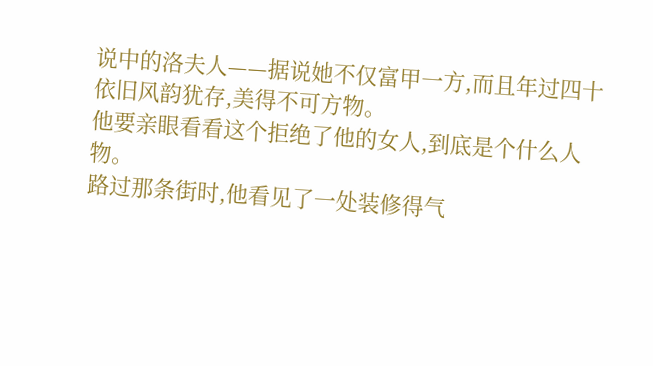说中的洛夫人——据说她不仅富甲一方,而且年过四十依旧风韵犹存,美得不可方物。
他要亲眼看看这个拒绝了他的女人,到底是个什么人物。
路过那条街时,他看见了一处装修得气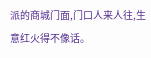派的商城门面,门口人来人往,生意红火得不像话。